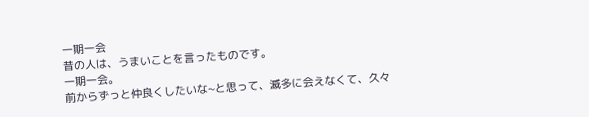一期一会
昔の人は、うまいことを言ったものです。
一期一会。
前からずっと仲良くしたいな~と思って、滅多に会えなくて、久々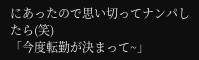にあったので思い切ってナンパしたら(笑)
「今度転勤が決まって~」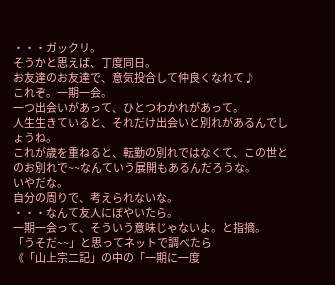・・・ガックリ。
そうかと思えば、丁度同日。
お友達のお友達で、意気投合して仲良くなれて♪
これぞ。一期一会。
一つ出会いがあって、ひとつわかれがあって。
人生生きていると、それだけ出会いと別れがあるんでしょうね。
これが歳を重ねると、転勤の別れではなくて、この世とのお別れで~~なんていう展開もあるんだろうな。
いやだな。
自分の周りで、考えられないな。
・・・なんて友人にぼやいたら。
一期一会って、そういう意味じゃないよ。と指摘。
「うそだ~~」と思ってネットで調べたら
《「山上宗二記」の中の「一期に一度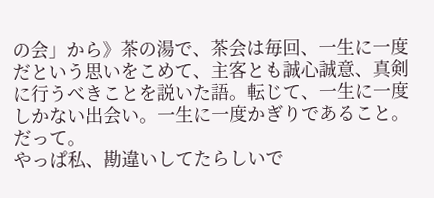の会」から》茶の湯で、茶会は毎回、一生に一度だという思いをこめて、主客とも誠心誠意、真剣に行うべきことを説いた語。転じて、一生に一度しかない出会い。一生に一度かぎりであること。
だって。
やっぱ私、勘違いしてたらしいで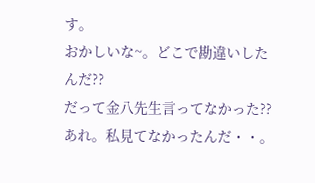す。
おかしいな~。どこで勘違いしたんだ??
だって金八先生言ってなかった??あれ。私見てなかったんだ・・。